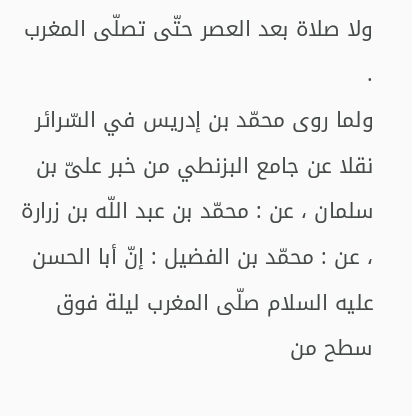ولا صلاة بعد العصر حتّى تصلّى المغرب .
ولما روى محمّد بن إدريس في السّرائر نقلا عن جامع البزنطي من خبر علىّ بن سلمان ، عن : محمّد بن عبد اللّه بن زرارة ، عن : محمّد بن الفضيل : إنّ أبا الحسن عليه السلام صلّى المغرب ليلة فوق سطح من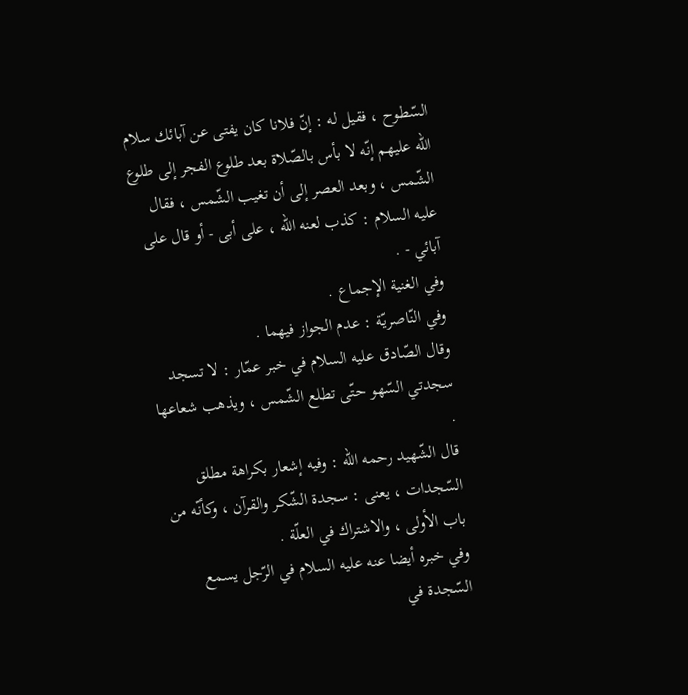السّطوح ، فقيل له : إنّ فلانا كان يفتى عن آبائك سلام اللّه عليهم إنّه لا بأس بالصّلاة بعد طلوع الفجر إلى طلوع الشّمس ، وبعد العصر إلى أن تغيب الشّمس ، فقال عليه السلام : كذب لعنه اللّه ، على أبى - أو قال على آبائي - .
وفي الغنية الإجماع .
وفي النّاصريّة : عدم الجواز فيهما .
وقال الصّادق عليه السلام في خبر عمّار : لا تسجد سجدتي السّهو حتّى تطلع الشّمس ، ويذهب شعاعها .
قال الشّهيد رحمه اللّه : وفيه إشعار بكراهة مطلق السّجدات ، يعنى : سجدة الشّكر والقرآن ، وكأنّه من باب الأولى ، والاشتراك في العلّة .
وفي خبره أيضا عنه عليه السلام في الرّجل يسمع السّجدة في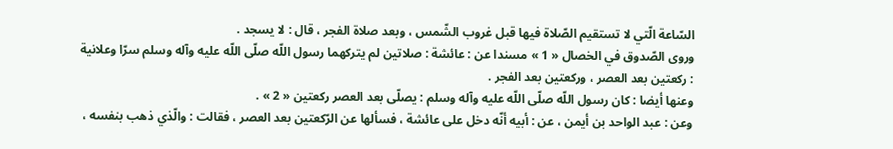السّاعة الّتي لا تستقيم الصّلاة فيها قبل غروب الشّمس ، وبعد صلاة الفجر ، قال : لا يسجد .
وروى الصّدوق في الخصال « 1 » مسندا عن : عائشة : صلاتين لم يتركهما رسول اللّه صلّى اللّه عليه وآله وسلم سرّا وعلانية : ركعتين بعد العصر ، وركعتين بعد الفجر .
وعنها أيضا : كان رسول اللّه صلّى اللّه عليه وآله وسلم : يصلّى بعد العصر ركعتين « 2 » .
وعن : عبد الواحد بن أيمن ، عن : أبيه أنّه دخل على عائشة ، فسألها عن الرّكعتين بعد العصر ، فقالت : والّذي ذهب بنفسه ،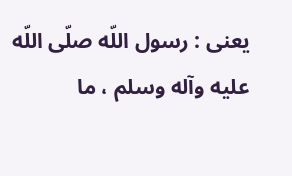يعنى : رسول اللّه صلّى اللّه عليه وآله وسلم ، ما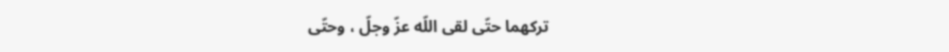تركهما حتّى لقى اللّه عزّ وجلّ ، وحتّى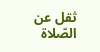ثقل عن الصّلاة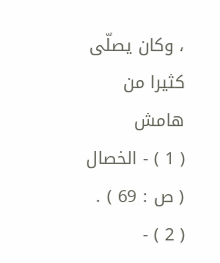، وكان يصلّى كثيرا من
هامش
( 1 ) - الخصال ( ص : 69 ) .
( 2 ) -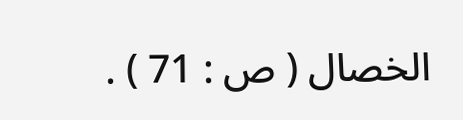الخصال ( ص : 71 ) .